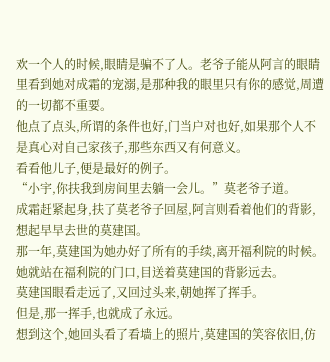欢一个人的时候,眼睛是骗不了人。老爷子能从阿言的眼睛里看到她对成霜的宠溺,是那种我的眼里只有你的感觉,周遭的一切都不重要。
他点了点头,所谓的条件也好,门当户对也好,如果那个人不是真心对自己家孩子,那些东西又有何意义。
看看他儿子,便是最好的例子。
“小宇,你扶我到房间里去躺一会儿。”莫老爷子道。
成霜赶紧起身,扶了莫老爷子回屋,阿言则看着他们的背影,想起早早去世的莫建国。
那一年,莫建国为她办好了所有的手续,离开福利院的时候。她就站在福利院的门口,目送着莫建国的背影远去。
莫建国眼看走远了,又回过头来,朝她挥了挥手。
但是,那一挥手,也就成了永远。
想到这个,她回头看了看墙上的照片,莫建国的笑容依旧,仿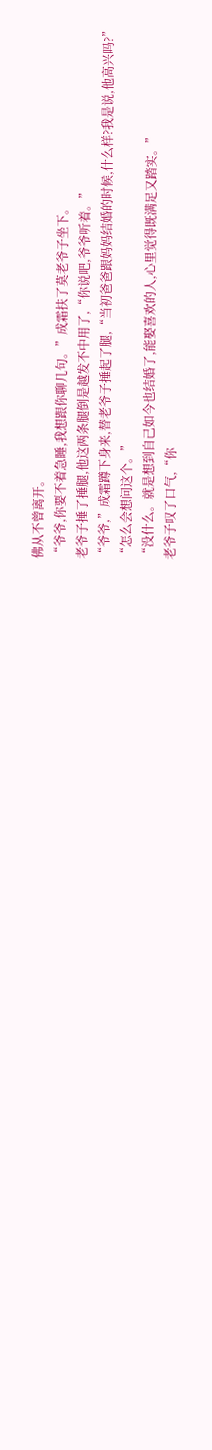佛从不曾离开。
“爷爷,你要不着急睡,我想跟你聊几句。”成霜扶了莫老爷子坐下。
老爷子捶了捶腿,他这两条腿倒是越发不中用了,“你说吧,爷爷听着。”
“爷爷,”成霜蹲下身来,替老爷子捶起了腿,“当初爸爸跟妈妈结婚的时候,什么样?我是说,他高兴吗?”
“怎么会想问这个。”
“没什么。就是想到自己如今也结婚了,能娶喜欢的人,心里觉得既满足又踏实。”
老爷子叹了口气,“你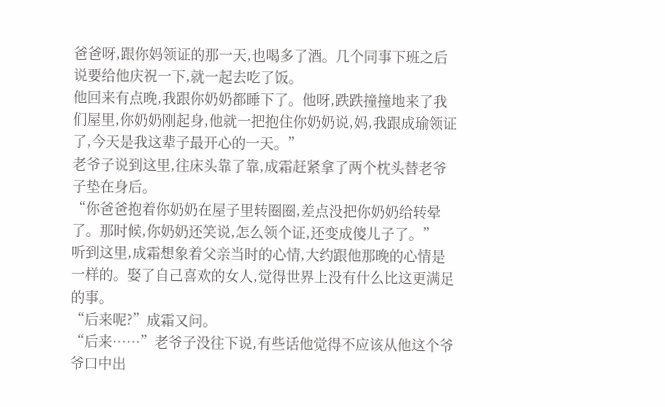爸爸呀,跟你妈领证的那一天,也喝多了酒。几个同事下班之后说要给他庆祝一下,就一起去吃了饭。
他回来有点晚,我跟你奶奶都睡下了。他呀,跌跌撞撞地来了我们屋里,你奶奶刚起身,他就一把抱住你奶奶说,妈,我跟成瑜领证了,今天是我这辈子最开心的一天。”
老爷子说到这里,往床头靠了靠,成霜赶紧拿了两个枕头替老爷子垫在身后。
“你爸爸抱着你奶奶在屋子里转圈圈,差点没把你奶奶给转晕了。那时候,你奶奶还笑说,怎么领个证,还变成傻儿子了。”
听到这里,成霜想象着父亲当时的心情,大约跟他那晚的心情是一样的。娶了自己喜欢的女人,觉得世界上没有什么比这更满足的事。
“后来呢?”成霜又问。
“后来……”老爷子没往下说,有些话他觉得不应该从他这个爷爷口中出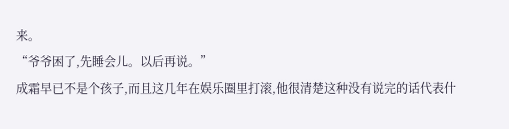来。
“爷爷困了,先睡会儿。以后再说。”
成霜早已不是个孩子,而且这几年在娱乐圈里打滚,他很清楚这种没有说完的话代表什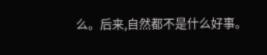么。后来,自然都不是什么好事。